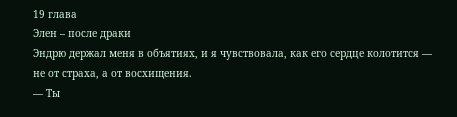19 глава
Элен – после драки
Эндрю держал меня в объятиях, и я чувствовала, как его сердце колотится — не от страха, а от восхищения.
— Ты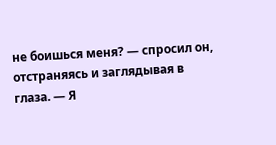не боишься меня? — спросил он, отстраняясь и заглядывая в глаза. — Я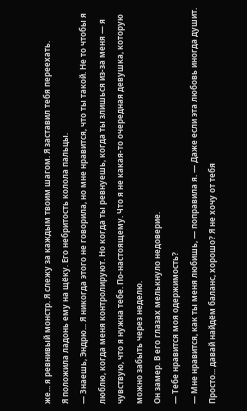же... я ревнивый монстр. Я слежу за каждым твоим шагом. Я заставил тебя переехать.
Я положила ладонь ему на щёку. Его небритость колола пальцы.
— Знаешь, Эндрю... Я никогда этого не говорила, но мне нравится, что ты такой. Не то чтобы я люблю, когда меня контролируют. Но когда ты ревнуешь, когда ты злишься из-за меня — я чувствую, что я нужна тебе. По-настоящему. Что я не какая-то очередная девушка, которую можно забыть через неделю.
Он замер. В его глазах мелькнуло недоверие.
— Тебе нравится моя одержимость?
— Мне нравится, как ты меня любишь, — поправила я. — Даже если эта любовь иногда душит. Просто... давай найдём баланс, хорошо? Я не хочу от тебя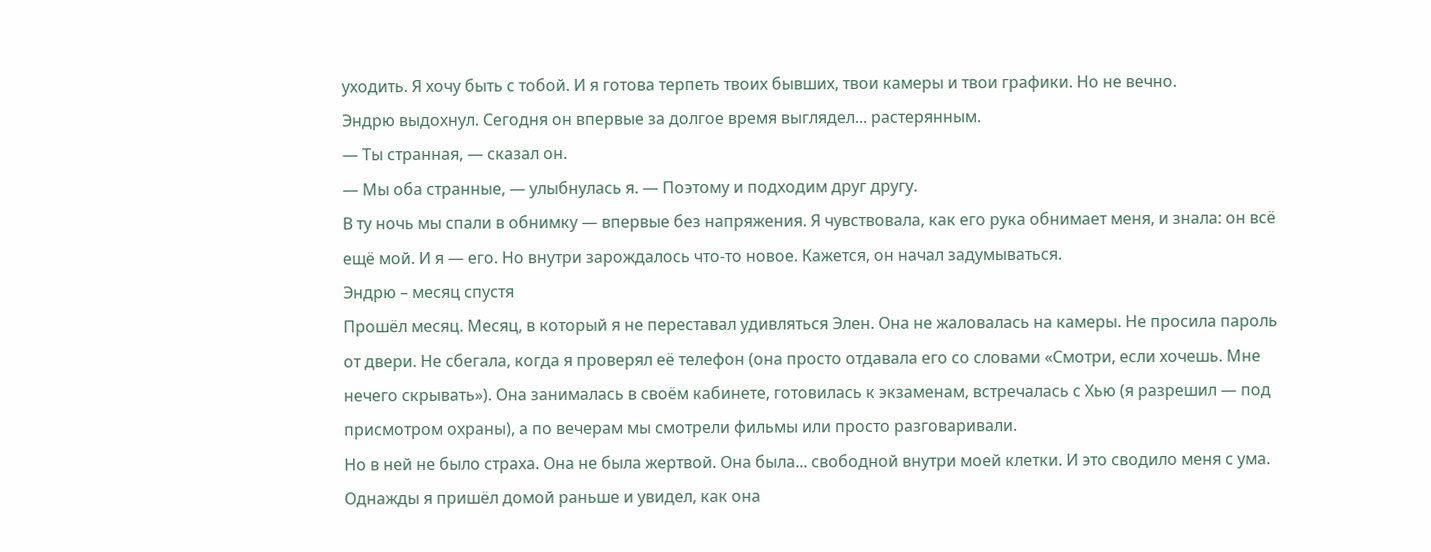уходить. Я хочу быть с тобой. И я готова терпеть твоих бывших, твои камеры и твои графики. Но не вечно.
Эндрю выдохнул. Сегодня он впервые за долгое время выглядел... растерянным.
— Ты странная, — сказал он.
— Мы оба странные, — улыбнулась я. — Поэтому и подходим друг другу.
В ту ночь мы спали в обнимку — впервые без напряжения. Я чувствовала, как его рука обнимает меня, и знала: он всё ещё мой. И я — его. Но внутри зарождалось что-то новое. Кажется, он начал задумываться.
Эндрю – месяц спустя
Прошёл месяц. Месяц, в который я не переставал удивляться Элен. Она не жаловалась на камеры. Не просила пароль от двери. Не сбегала, когда я проверял её телефон (она просто отдавала его со словами «Смотри, если хочешь. Мне нечего скрывать»). Она занималась в своём кабинете, готовилась к экзаменам, встречалась с Хью (я разрешил — под присмотром охраны), а по вечерам мы смотрели фильмы или просто разговаривали.
Но в ней не было страха. Она не была жертвой. Она была... свободной внутри моей клетки. И это сводило меня с ума.
Однажды я пришёл домой раньше и увидел, как она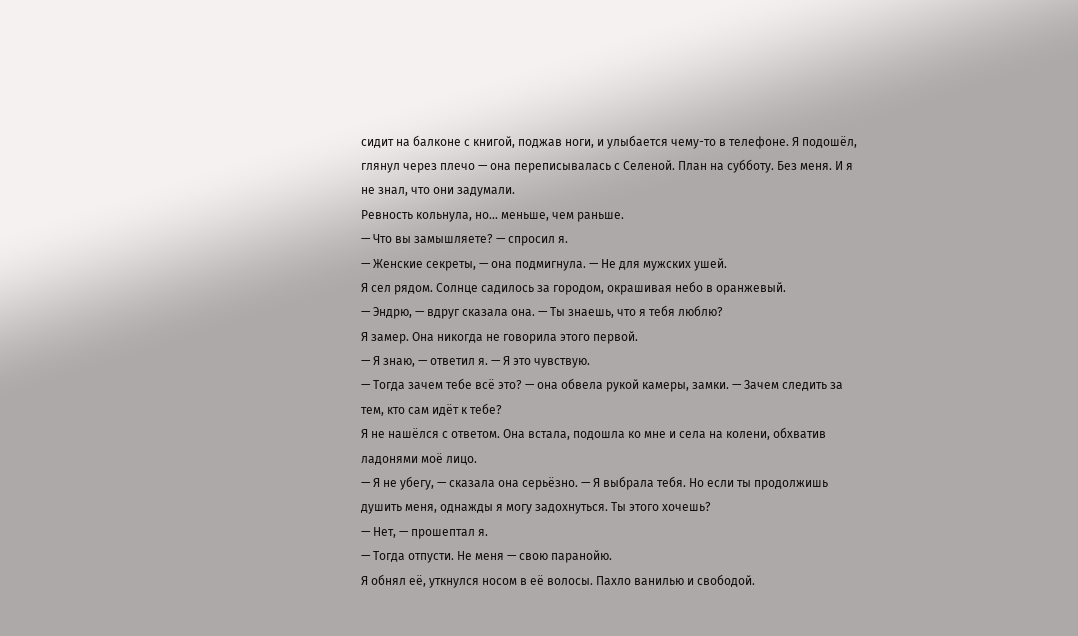сидит на балконе с книгой, поджав ноги, и улыбается чему-то в телефоне. Я подошёл, глянул через плечо — она переписывалась с Селеной. План на субботу. Без меня. И я не знал, что они задумали.
Ревность кольнула, но... меньше, чем раньше.
— Что вы замышляете? — спросил я.
— Женские секреты, — она подмигнула. — Не для мужских ушей.
Я сел рядом. Солнце садилось за городом, окрашивая небо в оранжевый.
— Эндрю, — вдруг сказала она. — Ты знаешь, что я тебя люблю?
Я замер. Она никогда не говорила этого первой.
— Я знаю, — ответил я. — Я это чувствую.
— Тогда зачем тебе всё это? — она обвела рукой камеры, замки. — Зачем следить за тем, кто сам идёт к тебе?
Я не нашёлся с ответом. Она встала, подошла ко мне и села на колени, обхватив ладонями моё лицо.
— Я не убегу, — сказала она серьёзно. — Я выбрала тебя. Но если ты продолжишь душить меня, однажды я могу задохнуться. Ты этого хочешь?
— Нет, — прошептал я.
— Тогда отпусти. Не меня — свою паранойю.
Я обнял её, уткнулся носом в её волосы. Пахло ванилью и свободой.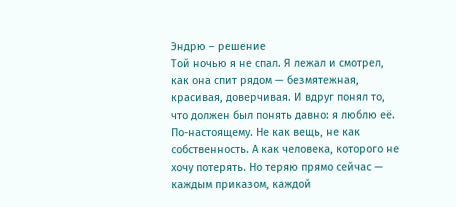Эндрю – решение
Той ночью я не спал. Я лежал и смотрел, как она спит рядом — безмятежная, красивая, доверчивая. И вдруг понял то, что должен был понять давно: я люблю её. По-настоящему. Не как вещь, не как собственность. А как человека, которого не хочу потерять. Но теряю прямо сейчас — каждым приказом, каждой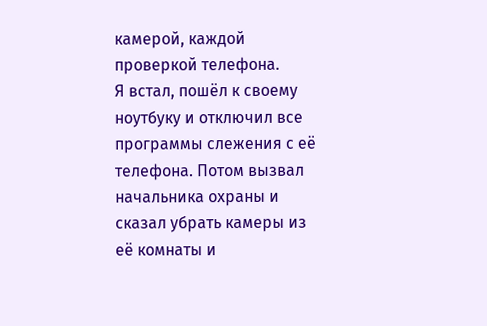камерой, каждой проверкой телефона.
Я встал, пошёл к своему ноутбуку и отключил все программы слежения с её телефона. Потом вызвал начальника охраны и сказал убрать камеры из её комнаты и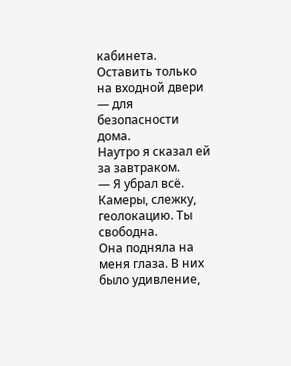кабинета. Оставить только на входной двери — для безопасности дома.
Наутро я сказал ей за завтраком.
— Я убрал всё. Камеры, слежку, геолокацию. Ты свободна.
Она подняла на меня глаза. В них было удивление,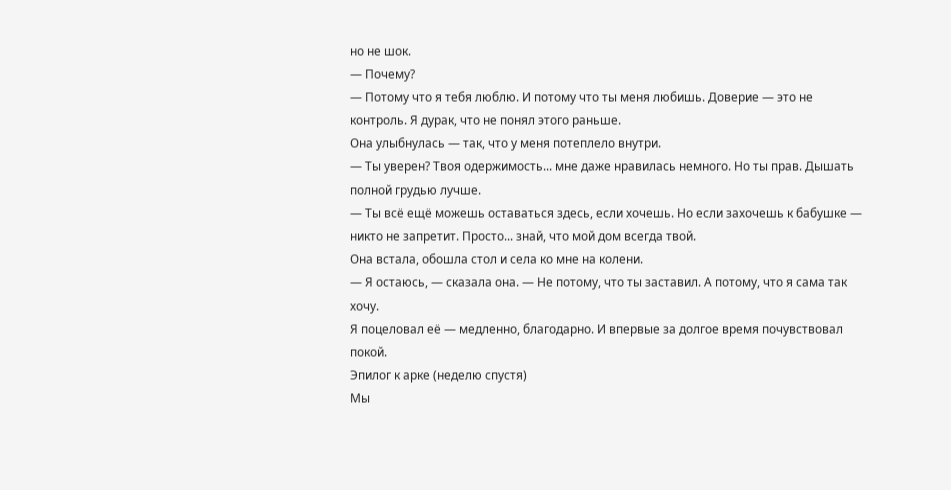но не шок.
— Почему?
— Потому что я тебя люблю. И потому что ты меня любишь. Доверие — это не контроль. Я дурак, что не понял этого раньше.
Она улыбнулась — так, что у меня потеплело внутри.
— Ты уверен? Твоя одержимость... мне даже нравилась немного. Но ты прав. Дышать полной грудью лучше.
— Ты всё ещё можешь оставаться здесь, если хочешь. Но если захочешь к бабушке — никто не запретит. Просто... знай, что мой дом всегда твой.
Она встала, обошла стол и села ко мне на колени.
— Я остаюсь, — сказала она. — Не потому, что ты заставил. А потому, что я сама так хочу.
Я поцеловал её — медленно, благодарно. И впервые за долгое время почувствовал покой.
Эпилог к арке (неделю спустя)
Мы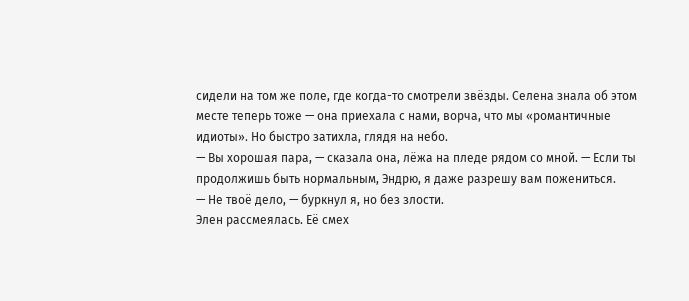сидели на том же поле, где когда-то смотрели звёзды. Селена знала об этом месте теперь тоже — она приехала с нами, ворча, что мы «романтичные идиоты». Но быстро затихла, глядя на небо.
— Вы хорошая пара, — сказала она, лёжа на пледе рядом со мной. — Если ты продолжишь быть нормальным, Эндрю, я даже разрешу вам пожениться.
— Не твоё дело, — буркнул я, но без злости.
Элен рассмеялась. Её смех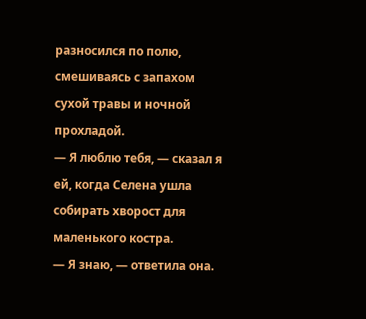разносился по полю, смешиваясь с запахом сухой травы и ночной прохладой.
— Я люблю тебя, — сказал я ей, когда Селена ушла собирать хворост для маленького костра.
— Я знаю, — ответила она.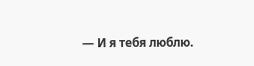— И я тебя люблю.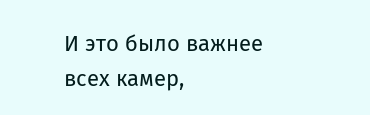И это было важнее всех камер,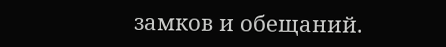замков и обещаний.